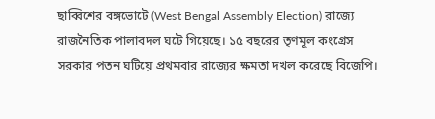ছাব্বিশের বঙ্গভোটে (West Bengal Assembly Election) রাজ্যে রাজনৈতিক পালাবদল ঘটে গিয়েছে। ১৫ বছরের তৃণমূল কংগ্রেস সরকার পতন ঘটিয়ে প্রথমবার রাজ্যের ক্ষমতা দখল করেছে বিজেপি।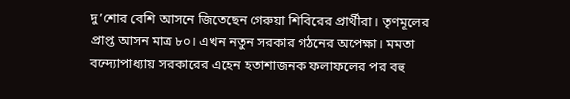দু’শোর বেশি আসনে জিতেছেন গেরুয়া শিবিরের প্রার্থীরা। তৃণমূলের প্রাপ্ত আসন মাত্র ৮০। এখন নতুন সরকার গঠনের অপেক্ষা। মমতা বন্দ্যোপাধ্যায় সরকারের এহেন হতাশাজনক ফলাফলের পর বহু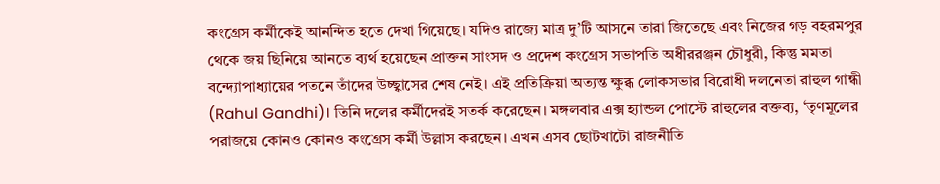কংগ্রেস কর্মীকেই আনন্দিত হতে দেখা গিয়েছে। যদিও রাজ্যে মাত্র দু’টি আসনে তারা জিতেছে এবং নিজের গড় বহরমপুর থেকে জয় ছিনিয়ে আনতে ব্যর্থ হয়েছেন প্রাক্তন সাংসদ ও প্রদেশ কংগ্রেস সভাপতি অধীররঞ্জন চৌধুরী, কিন্তু মমতা বন্দ্যোপাধ্যায়ের পতনে তাঁদের উচ্ছ্বাসের শেষ নেই। এই প্রতিক্রিয়া অত্যন্ত ক্ষুব্ধ লোকসভার বিরোধী দলনেতা রাহুল গান্ধী (Rahul Gandhi)। তিনি দলের কর্মীদেরই সতর্ক করেছেন। মঙ্গলবার এক্স হ্যান্ডল পোস্টে রাহুলের বক্তব্য, ‘তৃণমূলের পরাজয়ে কোনও কোনও কংগ্রেস কর্মী উল্লাস করছেন। এখন এসব ছোটখাটো রাজনীতি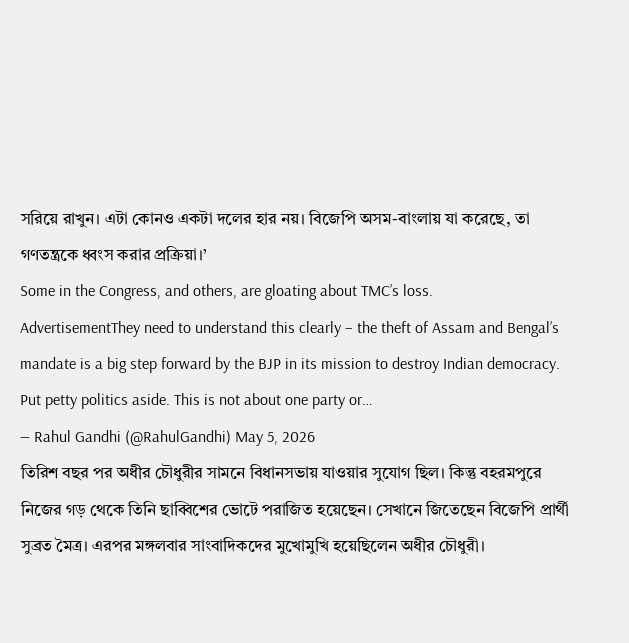সরিয়ে রাখুন। এটা কোনও একটা দলের হার নয়। বিজেপি অসম-বাংলায় যা করেছে, তা গণতন্ত্রকে ধ্বংস করার প্রক্রিয়া।’
Some in the Congress, and others, are gloating about TMC’s loss.
AdvertisementThey need to understand this clearly – the theft of Assam and Bengal’s mandate is a big step forward by the BJP in its mission to destroy Indian democracy.
Put petty politics aside. This is not about one party or…
— Rahul Gandhi (@RahulGandhi) May 5, 2026
তিরিশ বছর পর অধীর চৌধুরীর সামনে বিধানসভায় যাওয়ার সুযোগ ছিল। কিন্তু বহরমপুরে নিজের গড় থেকে তিনি ছাব্বিশের ভোটে পরাজিত হয়েছেন। সেখানে জিতেছেন বিজেপি প্রার্থী সুব্রত মৈত্র। এরপর মঙ্গলবার সাংবাদিকদের মুখোমুখি হয়েছিলেন অধীর চৌধুরী।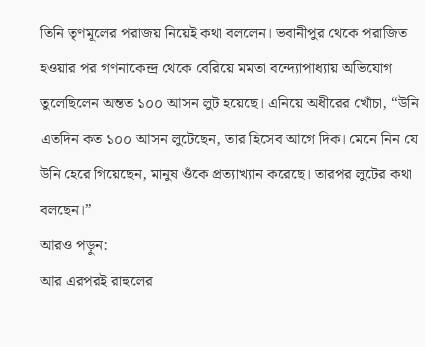তিনি তৃণমূলের পরাজয় নিয়েই কথা বললেন। ভবানীপুর থেকে পরাজিত হওয়ার পর গণনাকেন্দ্র থেকে বেরিয়ে মমতা বন্দ্যোপাধ্যায় অভিযোগ তুলেছিলেন অন্তত ১০০ আসন লুট হয়েছে। এনিয়ে অধীরের খোঁচা, ‘‘উনি এতদিন কত ১০০ আসন লুটেছেন, তার হিসেব আগে দিক। মেনে নিন যে উনি হেরে গিয়েছেন, মানুষ ওঁকে প্রত্যাখ্যান করেছে। তারপর লুটের কথা বলছেন।”
আরও পড়ুন:
আর এরপরই রাহুলের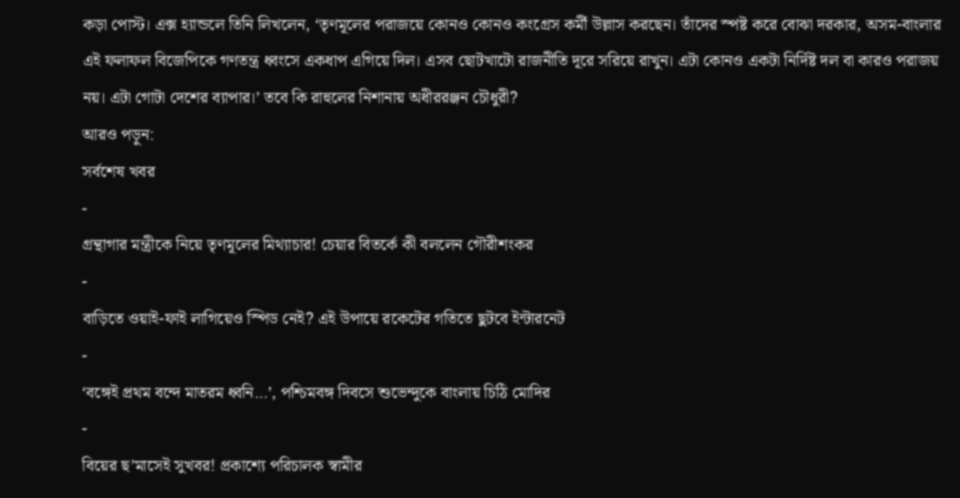কড়া পোস্ট। এক্স হ্যান্ডলে তিনি লিখলেন, ‘তৃণমূলের পরাজয়ে কোনও কোনও কংগ্রেস কর্মী উল্লাস করছেন। তাঁদের স্পষ্ট করে বোঝা দরকার, অসম-বাংলার এই ফলাফল বিজেপিকে গণতন্ত্র ধ্বংসে একধাপ এগিয়ে দিল। এসব ছোটখাটো রাজনীতি দূরে সরিয়ে রাখুন। এটা কোনও একটা নির্দিষ্ট দল বা কারও পরাজয় নয়। এটা গোটা দেশের ব্যাপার।’ তবে কি রাহুলের নিশানায় অধীররঞ্জন চৌধুরী?
আরও পড়ুন:
সর্বশেষ খবর
-
গ্রন্থাগার মন্ত্রীকে নিয়ে তৃণমূলের মিথ্যাচার! চেয়ার বিতর্কে কী বললেন গৌরীশংকর
-
বাড়িতে ওয়াই-ফাই লাগিয়েও স্পিড নেই? এই উপায়ে রকেটের গতিতে ছুটবে ইন্টারনেট
-
‘বঙ্গেই প্রথম বন্দে মাতরম ধ্বনি…’, পশ্চিমবঙ্গ দিবসে শুভেন্দুকে বাংলায় চিঠি মোদির
-
বিয়ের ছ’মাসেই সুখবর! প্রকাশ্যে পরিচালক স্বামীর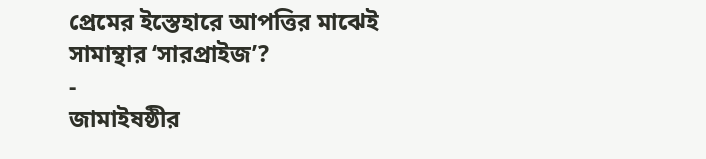প্রেমের ইস্তেহারে আপত্তির মাঝেই সামান্থার ‘সারপ্রাইজ’?
-
জামাইষষ্ঠীর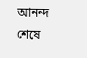আনন্দ শেষে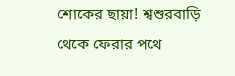শোকের ছায়া! শ্বশুরবাড়ি থেকে ফেরার পথে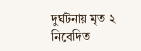দুর্ঘটনায় মৃত ২
নিবেদিত